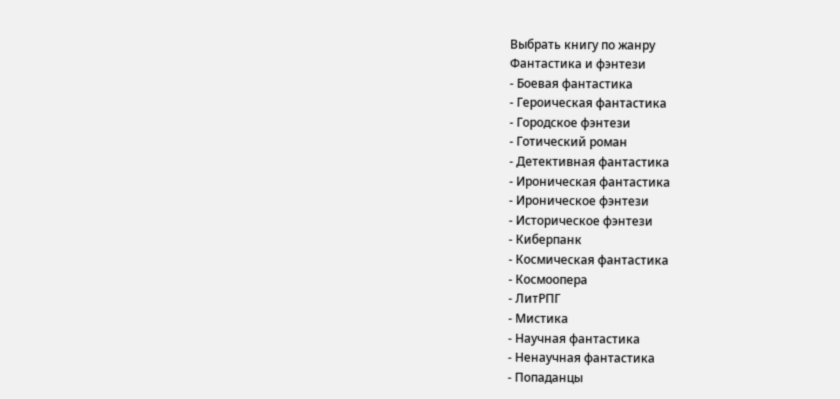Выбрать книгу по жанру
Фантастика и фэнтези
- Боевая фантастика
- Героическая фантастика
- Городское фэнтези
- Готический роман
- Детективная фантастика
- Ироническая фантастика
- Ироническое фэнтези
- Историческое фэнтези
- Киберпанк
- Космическая фантастика
- Космоопера
- ЛитРПГ
- Мистика
- Научная фантастика
- Ненаучная фантастика
- Попаданцы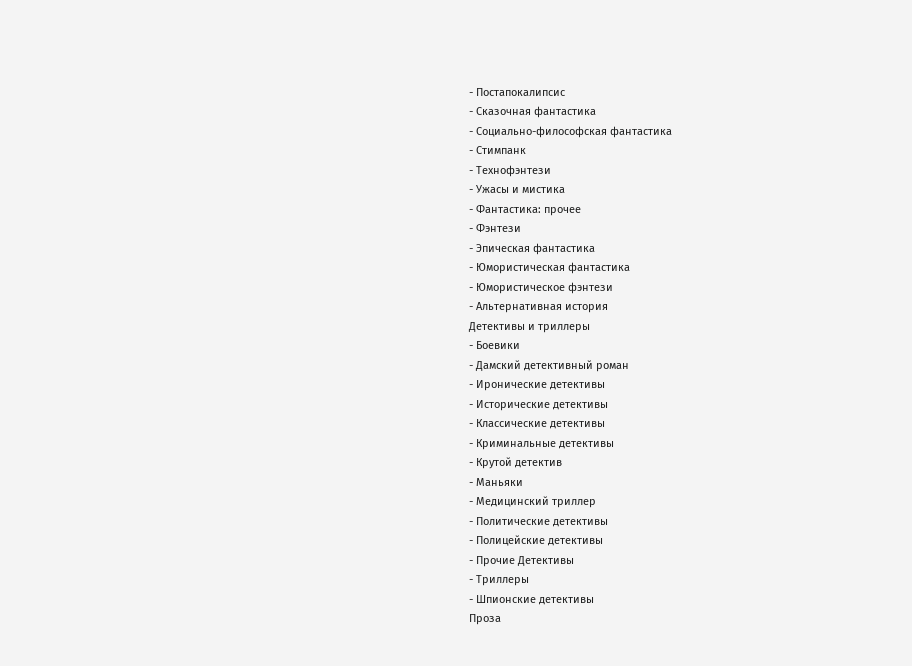- Постапокалипсис
- Сказочная фантастика
- Социально-философская фантастика
- Стимпанк
- Технофэнтези
- Ужасы и мистика
- Фантастика: прочее
- Фэнтези
- Эпическая фантастика
- Юмористическая фантастика
- Юмористическое фэнтези
- Альтернативная история
Детективы и триллеры
- Боевики
- Дамский детективный роман
- Иронические детективы
- Исторические детективы
- Классические детективы
- Криминальные детективы
- Крутой детектив
- Маньяки
- Медицинский триллер
- Политические детективы
- Полицейские детективы
- Прочие Детективы
- Триллеры
- Шпионские детективы
Проза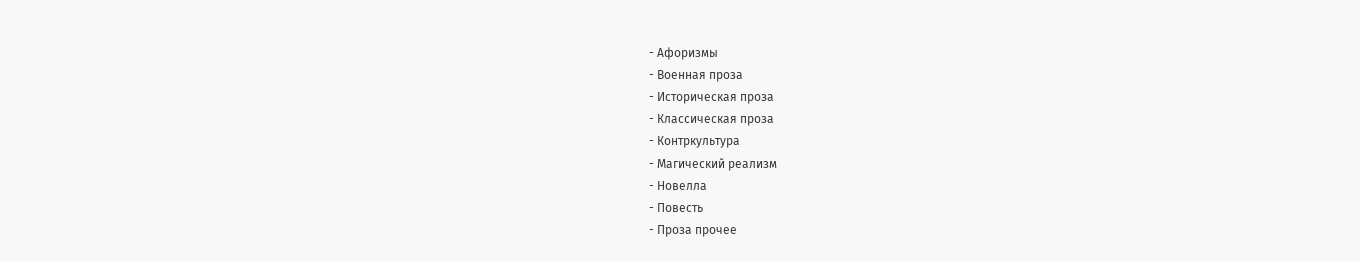- Афоризмы
- Военная проза
- Историческая проза
- Классическая проза
- Контркультура
- Магический реализм
- Новелла
- Повесть
- Проза прочее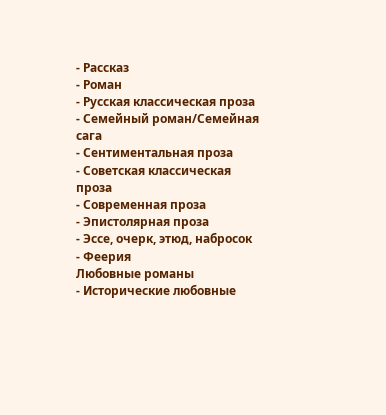- Рассказ
- Роман
- Русская классическая проза
- Семейный роман/Семейная сага
- Сентиментальная проза
- Советская классическая проза
- Современная проза
- Эпистолярная проза
- Эссе, очерк, этюд, набросок
- Феерия
Любовные романы
- Исторические любовные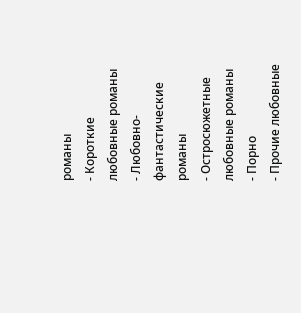романы
- Короткие любовные романы
- Любовно-фантастические романы
- Остросюжетные любовные романы
- Порно
- Прочие любовные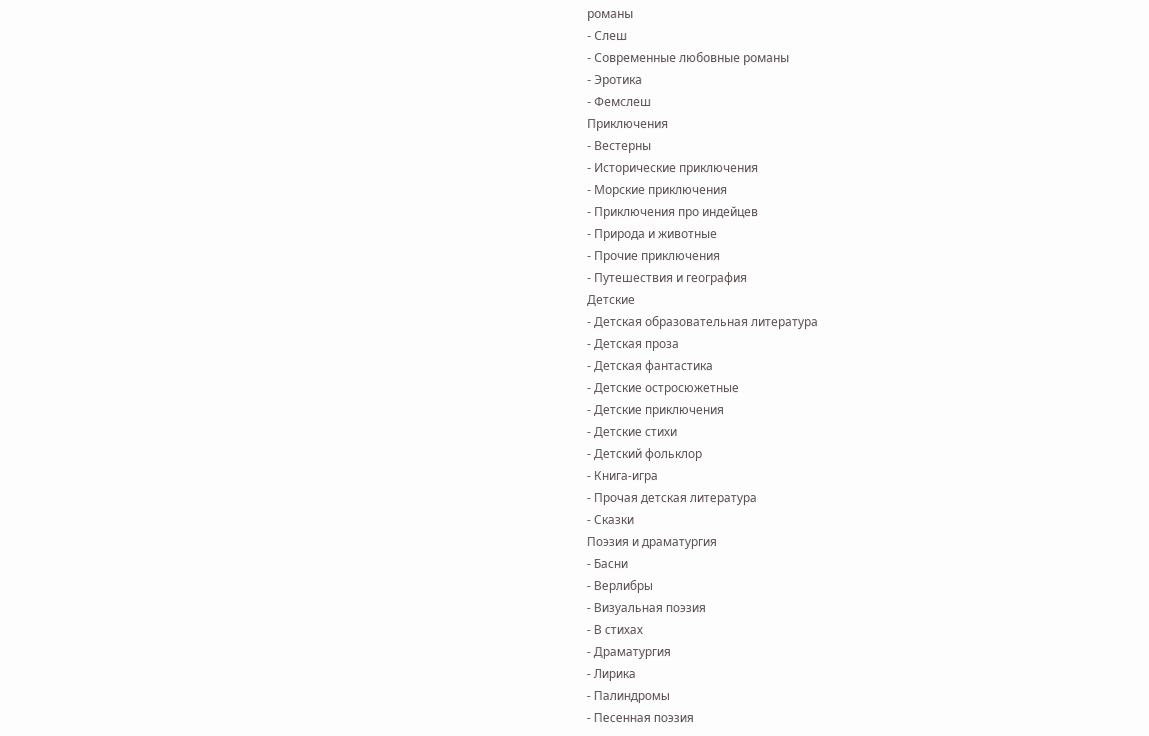романы
- Слеш
- Современные любовные романы
- Эротика
- Фемслеш
Приключения
- Вестерны
- Исторические приключения
- Морские приключения
- Приключения про индейцев
- Природа и животные
- Прочие приключения
- Путешествия и география
Детские
- Детская образовательная литература
- Детская проза
- Детская фантастика
- Детские остросюжетные
- Детские приключения
- Детские стихи
- Детский фольклор
- Книга-игра
- Прочая детская литература
- Сказки
Поэзия и драматургия
- Басни
- Верлибры
- Визуальная поэзия
- В стихах
- Драматургия
- Лирика
- Палиндромы
- Песенная поэзия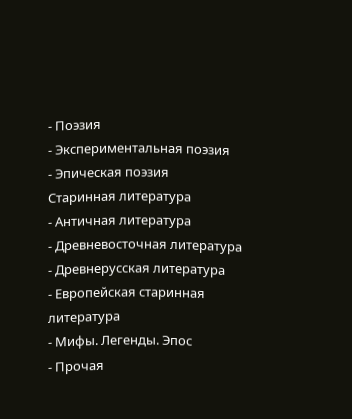- Поэзия
- Экспериментальная поэзия
- Эпическая поэзия
Старинная литература
- Античная литература
- Древневосточная литература
- Древнерусская литература
- Европейская старинная литература
- Мифы. Легенды. Эпос
- Прочая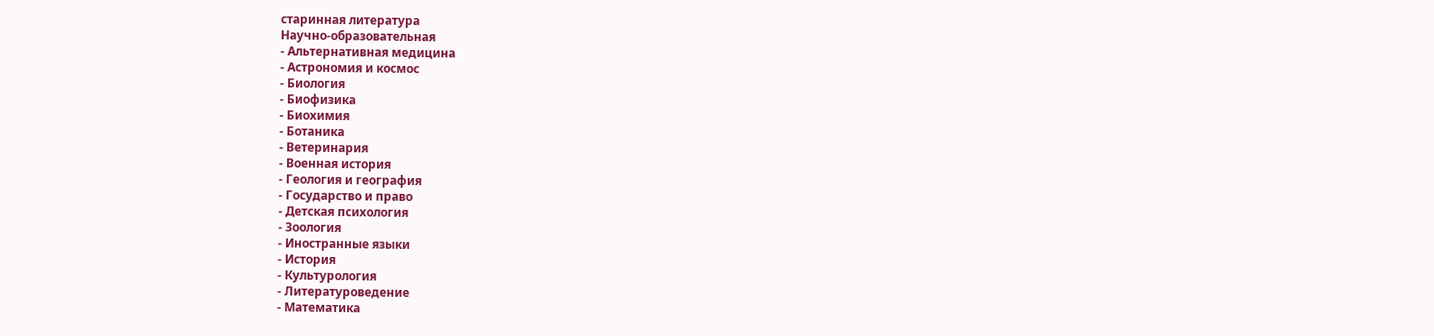старинная литература
Научно-образовательная
- Альтернативная медицина
- Астрономия и космос
- Биология
- Биофизика
- Биохимия
- Ботаника
- Ветеринария
- Военная история
- Геология и география
- Государство и право
- Детская психология
- Зоология
- Иностранные языки
- История
- Культурология
- Литературоведение
- Математика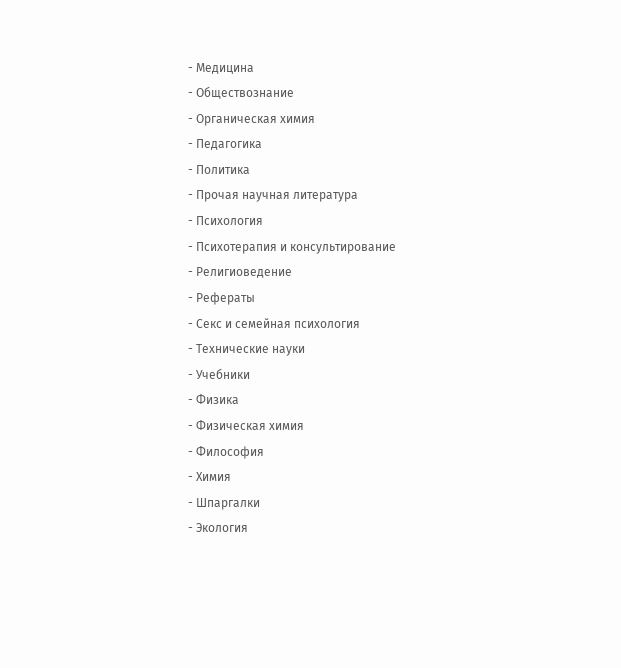- Медицина
- Обществознание
- Органическая химия
- Педагогика
- Политика
- Прочая научная литература
- Психология
- Психотерапия и консультирование
- Религиоведение
- Рефераты
- Секс и семейная психология
- Технические науки
- Учебники
- Физика
- Физическая химия
- Философия
- Химия
- Шпаргалки
- Экология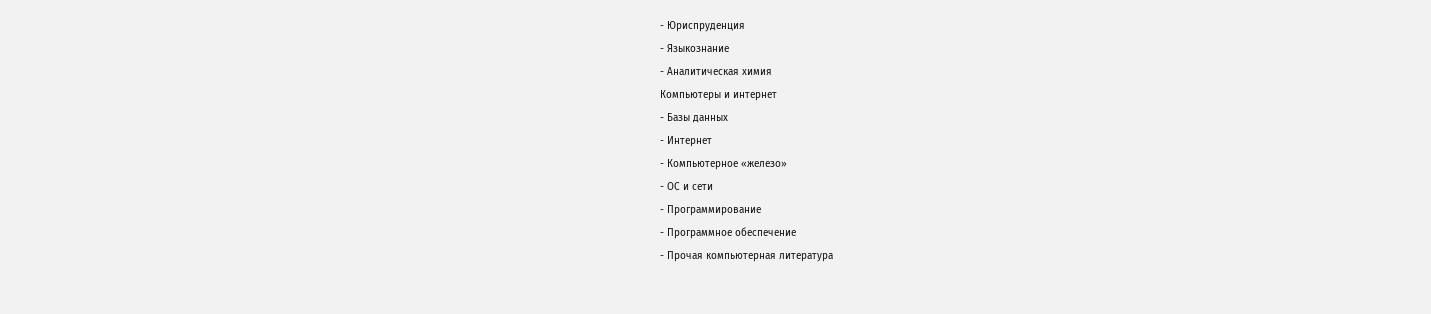- Юриспруденция
- Языкознание
- Аналитическая химия
Компьютеры и интернет
- Базы данных
- Интернет
- Компьютерное «железо»
- ОС и сети
- Программирование
- Программное обеспечение
- Прочая компьютерная литература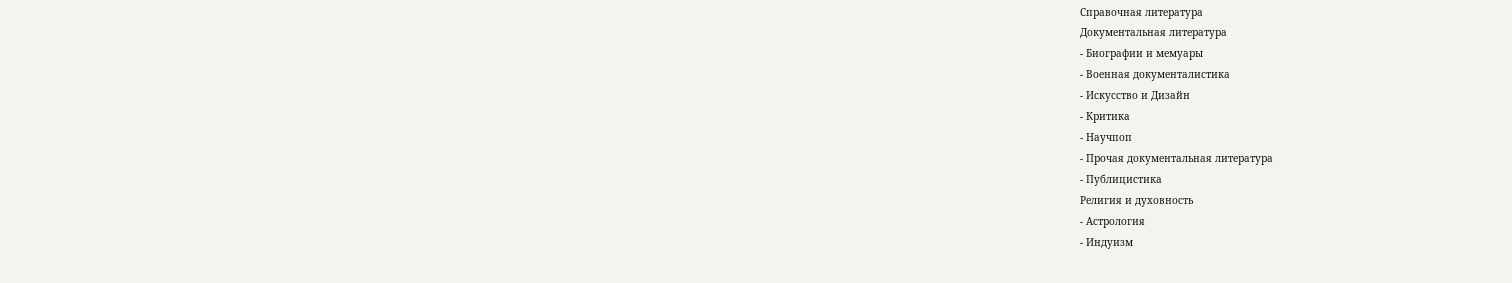Справочная литература
Документальная литература
- Биографии и мемуары
- Военная документалистика
- Искусство и Дизайн
- Критика
- Научпоп
- Прочая документальная литература
- Публицистика
Религия и духовность
- Астрология
- Индуизм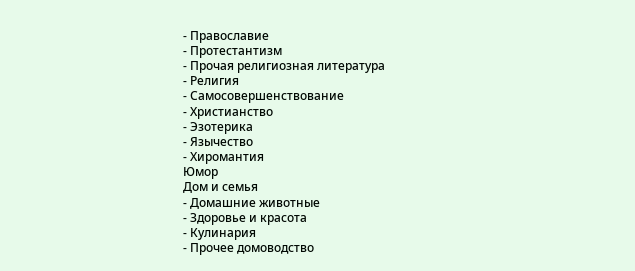- Православие
- Протестантизм
- Прочая религиозная литература
- Религия
- Самосовершенствование
- Христианство
- Эзотерика
- Язычество
- Хиромантия
Юмор
Дом и семья
- Домашние животные
- Здоровье и красота
- Кулинария
- Прочее домоводство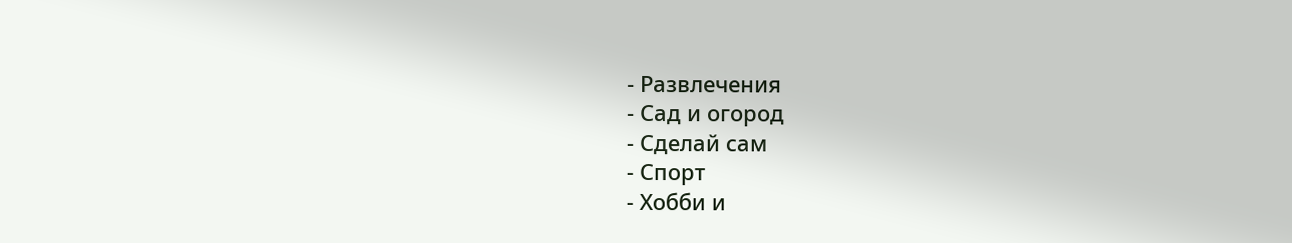- Развлечения
- Сад и огород
- Сделай сам
- Спорт
- Хобби и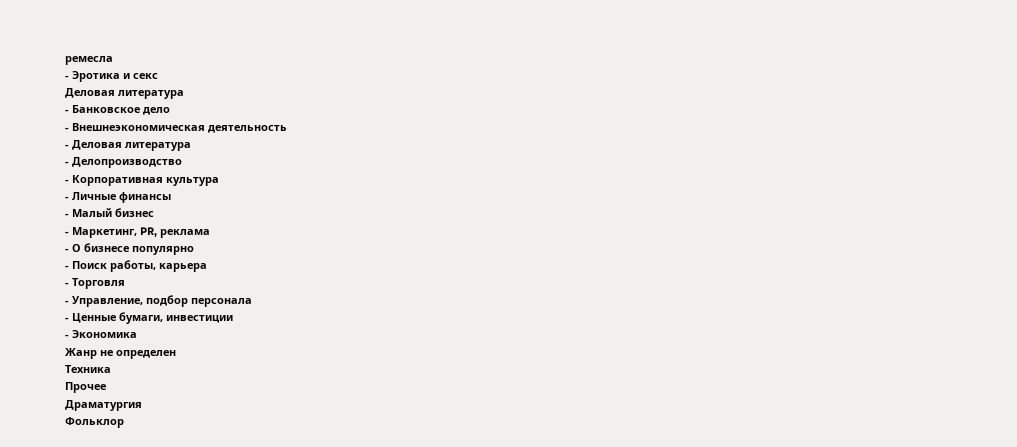ремесла
- Эротика и секс
Деловая литература
- Банковское дело
- Внешнеэкономическая деятельность
- Деловая литература
- Делопроизводство
- Корпоративная культура
- Личные финансы
- Малый бизнес
- Маркетинг, PR, реклама
- О бизнесе популярно
- Поиск работы, карьера
- Торговля
- Управление, подбор персонала
- Ценные бумаги, инвестиции
- Экономика
Жанр не определен
Техника
Прочее
Драматургия
Фольклор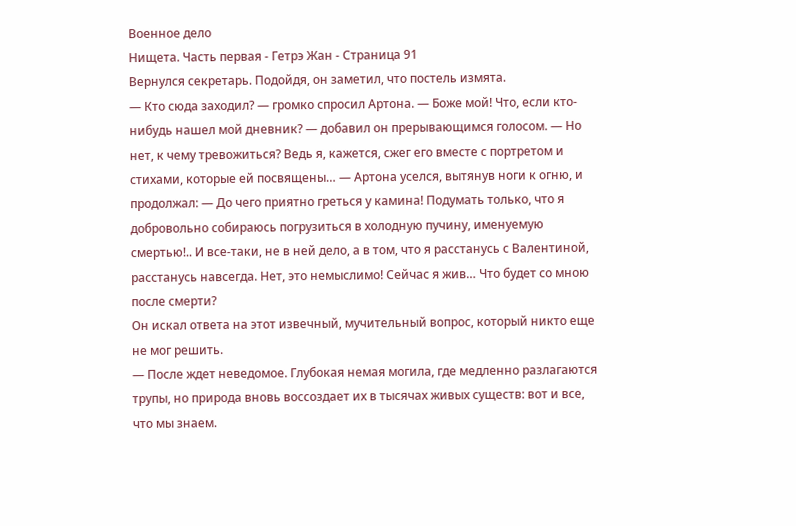Военное дело
Нищета. Часть первая - Гетрэ Жан - Страница 91
Вернулся секретарь. Подойдя, он заметил, что постель измята.
— Кто сюда заходил? — громко спросил Артона. — Боже мой! Что, если кто-нибудь нашел мой дневник? — добавил он прерывающимся голосом. — Но нет, к чему тревожиться? Ведь я, кажется, сжег его вместе с портретом и стихами, которые ей посвящены… — Артона уселся, вытянув ноги к огню, и продолжал: — До чего приятно греться у камина! Подумать только, что я добровольно собираюсь погрузиться в холодную пучину, именуемую смертью!.. И все-таки, не в ней дело, а в том, что я расстанусь с Валентиной, расстанусь навсегда. Нет, это немыслимо! Сейчас я жив… Что будет со мною после смерти?
Он искал ответа на этот извечный, мучительный вопрос, который никто еще не мог решить.
— После ждет неведомое. Глубокая немая могила, где медленно разлагаются трупы, но природа вновь воссоздает их в тысячах живых существ: вот и все, что мы знаем.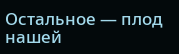Остальное — плод нашей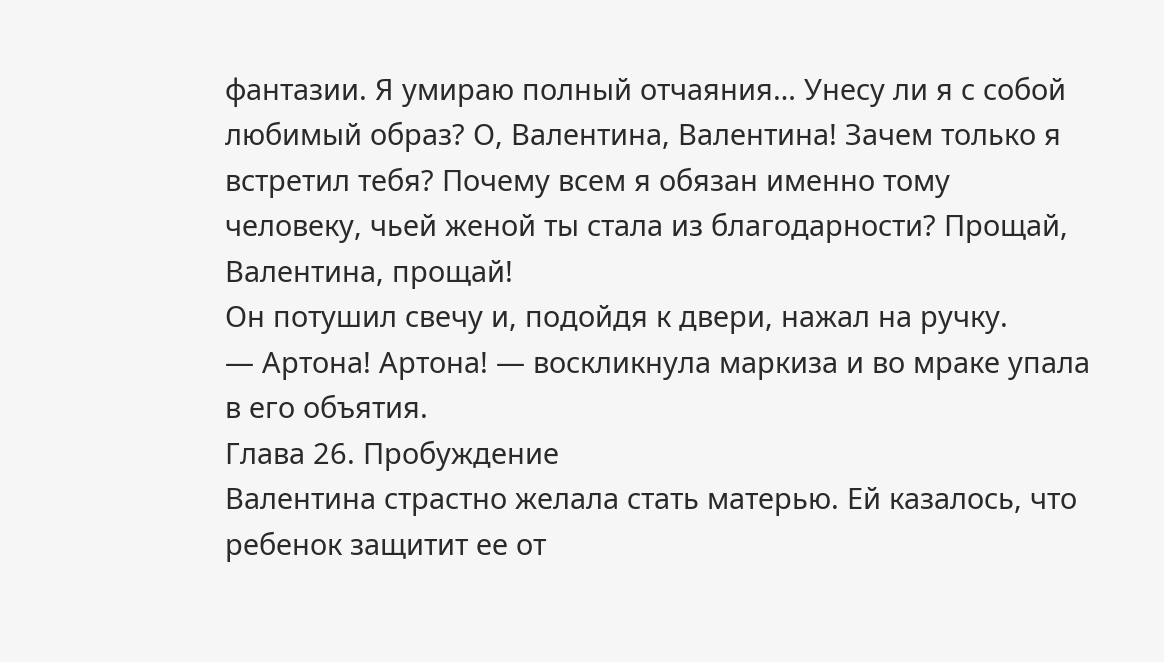фантазии. Я умираю полный отчаяния… Унесу ли я с собой любимый образ? О, Валентина, Валентина! Зачем только я встретил тебя? Почему всем я обязан именно тому человеку, чьей женой ты стала из благодарности? Прощай, Валентина, прощай!
Он потушил свечу и, подойдя к двери, нажал на ручку.
— Артона! Артона! — воскликнула маркиза и во мраке упала в его объятия.
Глава 26. Пробуждение
Валентина страстно желала стать матерью. Ей казалось, что ребенок защитит ее от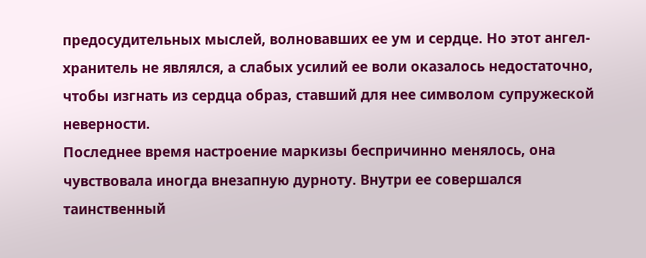предосудительных мыслей, волновавших ее ум и сердце. Но этот ангел-хранитель не являлся, а слабых усилий ее воли оказалось недостаточно, чтобы изгнать из сердца образ, ставший для нее символом супружеской неверности.
Последнее время настроение маркизы беспричинно менялось, она чувствовала иногда внезапную дурноту. Внутри ее совершался таинственный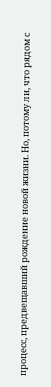процесс, предвещавший рождение новой жизни. Но, потому ли, что рядом с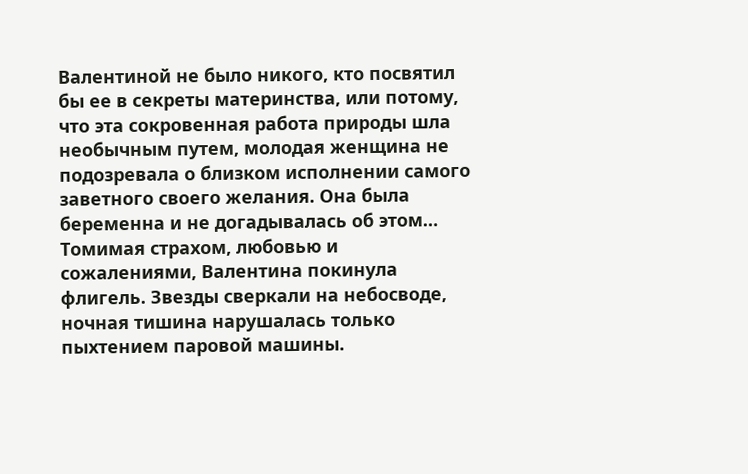Валентиной не было никого, кто посвятил бы ее в секреты материнства, или потому, что эта сокровенная работа природы шла необычным путем, молодая женщина не подозревала о близком исполнении самого заветного своего желания. Она была беременна и не догадывалась об этом…
Томимая страхом, любовью и сожалениями, Валентина покинула флигель. Звезды сверкали на небосводе, ночная тишина нарушалась только пыхтением паровой машины.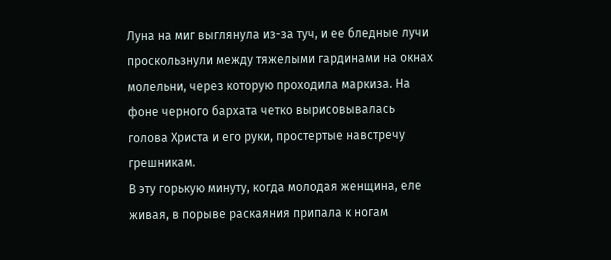Луна на миг выглянула из-за туч, и ее бледные лучи проскользнули между тяжелыми гардинами на окнах молельни, через которую проходила маркиза. На фоне черного бархата четко вырисовывалась голова Христа и его руки, простертые навстречу грешникам.
В эту горькую минуту, когда молодая женщина, еле живая, в порыве раскаяния припала к ногам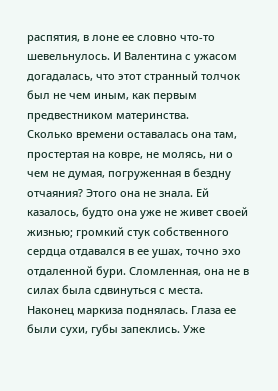распятия, в лоне ее словно что-то шевельнулось. И Валентина с ужасом догадалась, что этот странный толчок был не чем иным, как первым предвестником материнства.
Сколько времени оставалась она там, простертая на ковре, не молясь, ни о чем не думая, погруженная в бездну отчаяния? Этого она не знала. Ей казалось, будто она уже не живет своей жизнью; громкий стук собственного сердца отдавался в ее ушах, точно эхо отдаленной бури. Сломленная, она не в силах была сдвинуться с места.
Наконец маркиза поднялась. Глаза ее были сухи, губы запеклись. Уже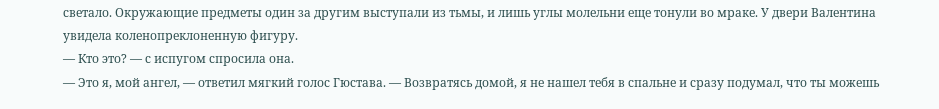светало. Окружающие предметы один за другим выступали из тьмы, и лишь углы молельни еще тонули во мраке. У двери Валентина увидела коленопреклоненную фигуру.
— Кто это? — с испугом спросила она.
— Это я, мой ангел, — ответил мягкий голос Гюстава. — Возвратясь домой, я не нашел тебя в спальне и сразу подумал, что ты можешь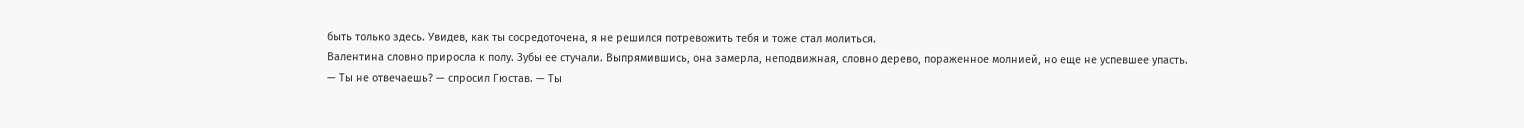быть только здесь. Увидев, как ты сосредоточена, я не решился потревожить тебя и тоже стал молиться.
Валентина словно приросла к полу. Зубы ее стучали. Выпрямившись, она замерла, неподвижная, словно дерево, пораженное молнией, но еще не успевшее упасть.
— Ты не отвечаешь? — спросил Гюстав. — Ты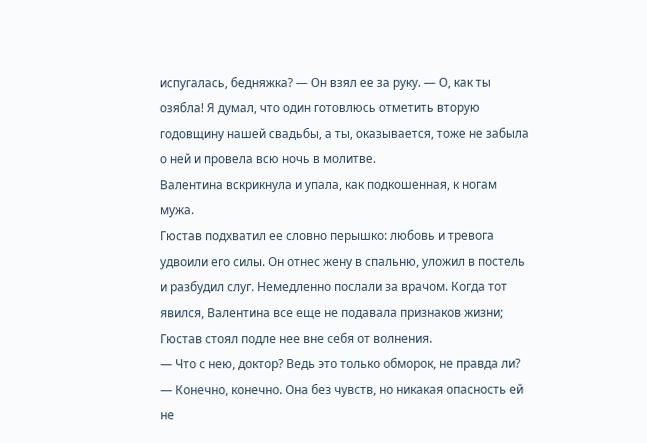испугалась, бедняжка? — Он взял ее за руку. — О, как ты озябла! Я думал, что один готовлюсь отметить вторую годовщину нашей свадьбы, а ты, оказывается, тоже не забыла о ней и провела всю ночь в молитве.
Валентина вскрикнула и упала, как подкошенная, к ногам мужа.
Гюстав подхватил ее словно перышко: любовь и тревога удвоили его силы. Он отнес жену в спальню, уложил в постель и разбудил слуг. Немедленно послали за врачом. Когда тот явился, Валентина все еще не подавала признаков жизни; Гюстав стоял подле нее вне себя от волнения.
— Что с нею, доктор? Ведь это только обморок, не правда ли?
— Конечно, конечно. Она без чувств, но никакая опасность ей не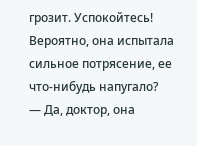грозит. Успокойтесь! Вероятно, она испытала сильное потрясение, ее что-нибудь напугало?
— Да, доктор, она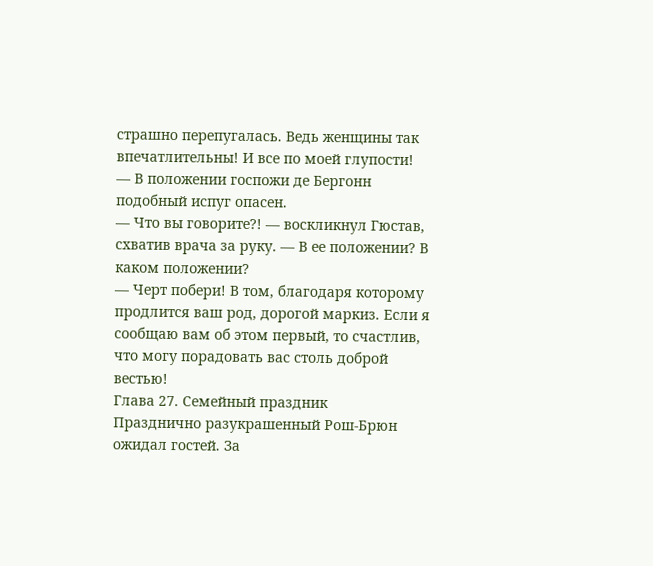страшно перепугалась. Ведь женщины так впечатлительны! И все по моей глупости!
— В положении госпожи де Бергонн подобный испуг опасен.
— Что вы говорите?! — воскликнул Гюстав, схватив врача за руку. — В ее положении? В каком положении?
— Черт побери! В том, благодаря которому продлится ваш род, дорогой маркиз. Если я сообщаю вам об этом первый, то счастлив, что могу порадовать вас столь доброй вестью!
Глава 27. Семейный праздник
Празднично разукрашенный Рош-Брюн ожидал гостей. За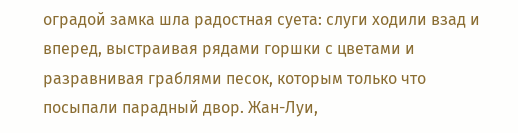оградой замка шла радостная суета: слуги ходили взад и вперед, выстраивая рядами горшки с цветами и разравнивая граблями песок, которым только что посыпали парадный двор. Жан-Луи,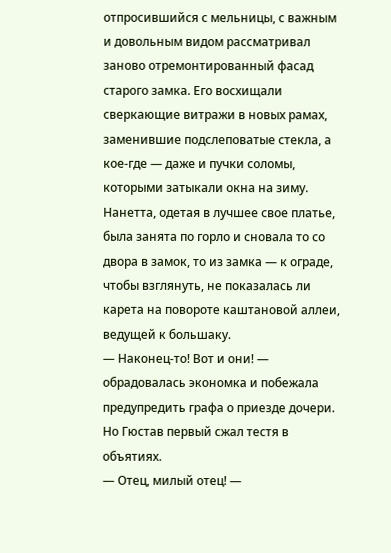отпросившийся с мельницы, с важным и довольным видом рассматривал заново отремонтированный фасад старого замка. Его восхищали сверкающие витражи в новых рамах, заменившие подслеповатые стекла, а кое-где — даже и пучки соломы, которыми затыкали окна на зиму. Нанетта, одетая в лучшее свое платье, была занята по горло и сновала то со двора в замок, то из замка — к ограде, чтобы взглянуть, не показалась ли карета на повороте каштановой аллеи, ведущей к большаку.
— Наконец-то! Вот и они! — обрадовалась экономка и побежала предупредить графа о приезде дочери. Но Гюстав первый сжал тестя в объятиях.
— Отец, милый отец! —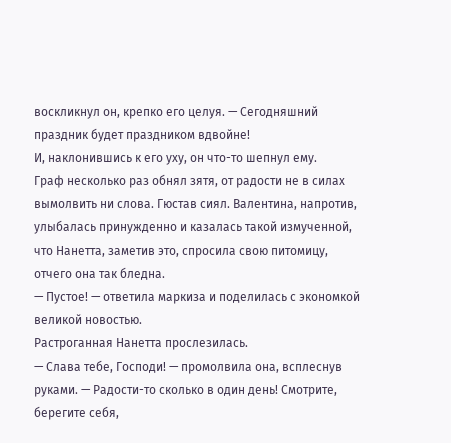воскликнул он, крепко его целуя. — Сегодняшний праздник будет праздником вдвойне!
И, наклонившись к его уху, он что-то шепнул ему.
Граф несколько раз обнял зятя, от радости не в силах вымолвить ни слова. Гюстав сиял. Валентина, напротив, улыбалась принужденно и казалась такой измученной, что Нанетта, заметив это, спросила свою питомицу, отчего она так бледна.
— Пустое! — ответила маркиза и поделилась с экономкой великой новостью.
Растроганная Нанетта прослезилась.
— Слава тебе, Господи! — промолвила она, всплеснув руками. — Радости-то сколько в один день! Смотрите, берегите себя,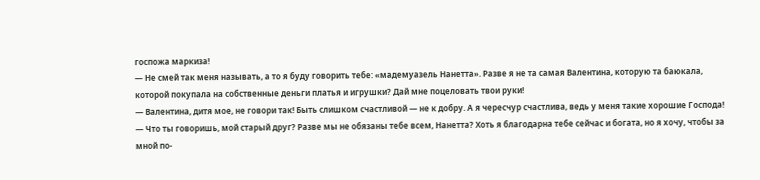госпожа маркиза!
— Не смей так меня называть, а то я буду говорить тебе: «мадемуазель Нанетта». Разве я не та самая Валентина, которую та баюкала, которой покупала на собственные деньги платья и игрушки? Дай мне поцеловать твои руки!
— Валентина, дитя мое, не говори так! Быть слишком счастливой — не к добру. А я чересчур счастлива, ведь у меня такие хорошие Господа!
— Что ты говоришь, мой старый друг? Разве мы не обязаны тебе всем, Нанетта? Хоть я благодарна тебе сейчас и богата, но я хочу, чтобы за мной по-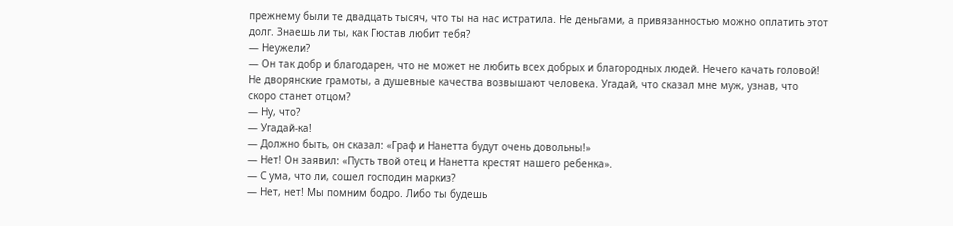прежнему были те двадцать тысяч, что ты на нас истратила. Не деньгами, а привязанностью можно оплатить этот долг. Знаешь ли ты, как Гюстав любит тебя?
— Неужели?
— Он так добр и благодарен, что не может не любить всех добрых и благородных людей. Нечего качать головой! Не дворянские грамоты, а душевные качества возвышают человека. Угадай, что сказал мне муж, узнав, что скоро станет отцом?
— Ну, что?
— Угадай-ка!
— Должно быть, он сказал: «Граф и Нанетта будут очень довольны!»
— Нет! Он заявил: «Пусть твой отец и Нанетта крестят нашего ребенка».
— С ума, что ли, сошел господин маркиз?
— Нет, нет! Мы помним бодро. Либо ты будешь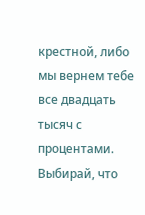крестной, либо мы вернем тебе все двадцать тысяч с процентами. Выбирай, что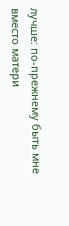лучше: по-прежнему быть мне вместо матери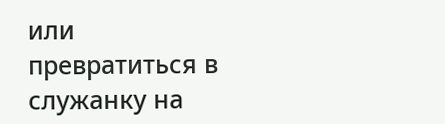или превратиться в служанку на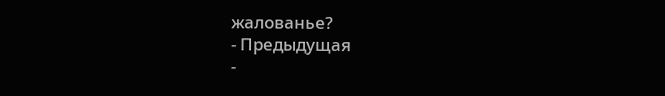жалованье?
- Предыдущая
-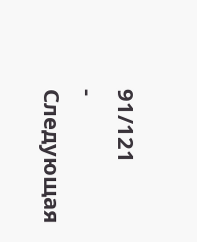91/121
- Следующая